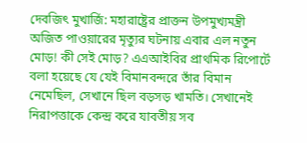দেবজিৎ মুখার্জি: মহারাষ্ট্রের প্রাক্তন উপমুখ্যমন্ত্রী অজিত পাওয়ারের মৃত্যুর ঘটনায় এবার এল নতুন মোড়! কী সেই মোড়? এএআইবির প্রাথমিক রিপোর্টে বলা হয়েছে যে যেই বিমানবন্দরে তাঁর বিমান নেমেছিল, সেখানে ছিল বড়সড় খামতি। সেখানেই নিরাপত্তাকে কেন্দ্র করে যাবতীয় সব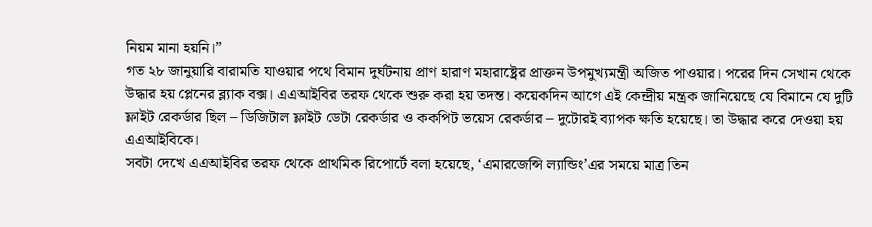নিয়ম মানা হয়নি।”
গত ২৮ জানুয়ারি বারামতি যাওয়ার পথে বিমান দুর্ঘটনায় প্রাণ হারাণ মহারাষ্ট্রের প্রাক্তন উপমুখ্যমন্ত্রী অজিত পাওয়ার। পরের দিন সেখান থেকে উদ্ধার হয় প্লেনের ব্ল্যাক বক্স। এএআইবির তরফ থেকে শুরু করা হয় তদন্ত। কয়েকদিন আগে এই কেন্দ্রীয় মন্ত্রক জানিয়েছে যে বিমানে যে দুটি ফ্লাইট রেকর্ডার ছিল – ডিজিটাল ফ্লাইট ডেটা রেকর্ডার ও ককপিট ভয়েস রেকর্ডার – দুটোরই ব্যাপক ক্ষতি হয়েছে। তা উদ্ধার করে দেওয়া হয় এএআইবিকে।
সবটা দেখে এএআইবির তরফ থেকে প্রাথমিক রিপোর্টে বলা হয়েছে, ‘এমারজেন্সি ল্যান্ডিং’এর সময়ে মাত্র তিন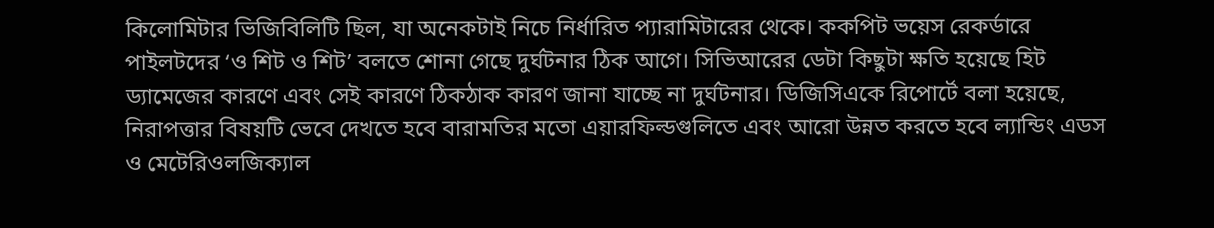কিলোমিটার ভিজিবিলিটি ছিল, যা অনেকটাই নিচে নির্ধারিত প্যারামিটারের থেকে। ককপিট ভয়েস রেকর্ডারে পাইলটদের ‘ও শিট ও শিট’ বলতে শোনা গেছে দুর্ঘটনার ঠিক আগে। সিভিআরের ডেটা কিছুটা ক্ষতি হয়েছে হিট ড্যামেজের কারণে এবং সেই কারণে ঠিকঠাক কারণ জানা যাচ্ছে না দুর্ঘটনার। ডিজিসিএকে রিপোর্টে বলা হয়েছে, নিরাপত্তার বিষয়টি ভেবে দেখতে হবে বারামতির মতো এয়ারফিল্ডগুলিতে এবং আরো উন্নত করতে হবে ল্যান্ডিং এডস ও মেটেরিওলজিক্যাল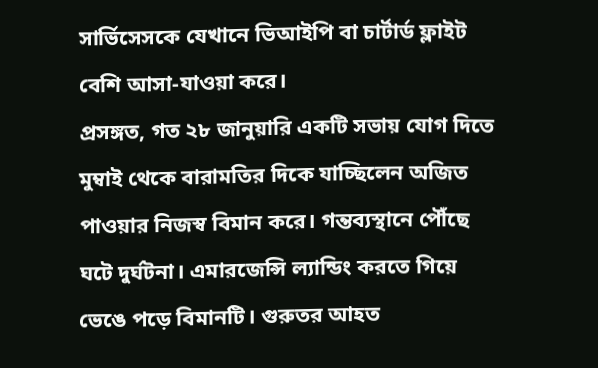সার্ভিসেসকে যেখানে ভিআইপি বা চার্টার্ড ফ্লাইট বেশি আসা-যাওয়া করে।
প্রসঙ্গত, গত ২৮ জানুয়ারি একটি সভায় যোগ দিতে মুম্বাই থেকে বারামতির দিকে যাচ্ছিলেন অজিত পাওয়ার নিজস্ব বিমান করে। গন্তব্যস্থানে পৌঁছে ঘটে দুর্ঘটনা। এমারজেন্সি ল্যান্ডিং করতে গিয়ে ভেঙে পড়ে বিমানটি। গুরুতর আহত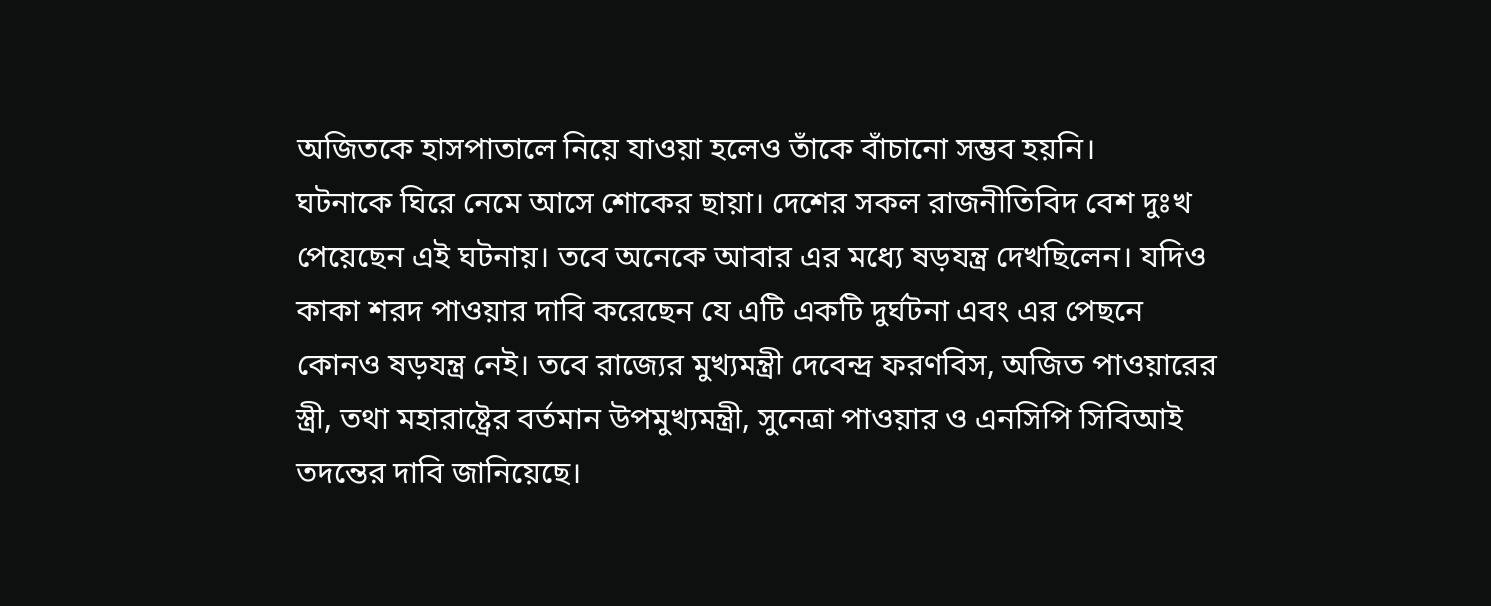অজিতকে হাসপাতালে নিয়ে যাওয়া হলেও তাঁকে বাঁচানো সম্ভব হয়নি।
ঘটনাকে ঘিরে নেমে আসে শোকের ছায়া। দেশের সকল রাজনীতিবিদ বেশ দুঃখ পেয়েছেন এই ঘটনায়। তবে অনেকে আবার এর মধ্যে ষড়যন্ত্র দেখছিলেন। যদিও কাকা শরদ পাওয়ার দাবি করেছেন যে এটি একটি দুর্ঘটনা এবং এর পেছনে কোনও ষড়যন্ত্র নেই। তবে রাজ্যের মুখ্যমন্ত্রী দেবেন্দ্র ফরণবিস, অজিত পাওয়ারের স্ত্রী, তথা মহারাষ্ট্রের বর্তমান উপমুখ্যমন্ত্রী, সুনেত্রা পাওয়ার ও এনসিপি সিবিআই তদন্তের দাবি জানিয়েছে।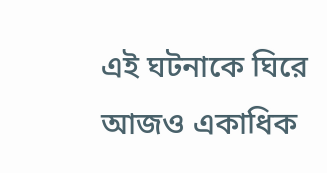এই ঘটনাকে ঘিরে আজও একাধিক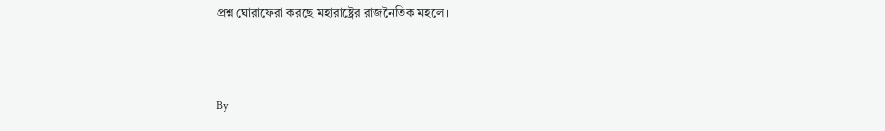প্রশ্ন ঘোরাফেরা করছে মহারাষ্ট্রের রাজনৈতিক মহলে।



By